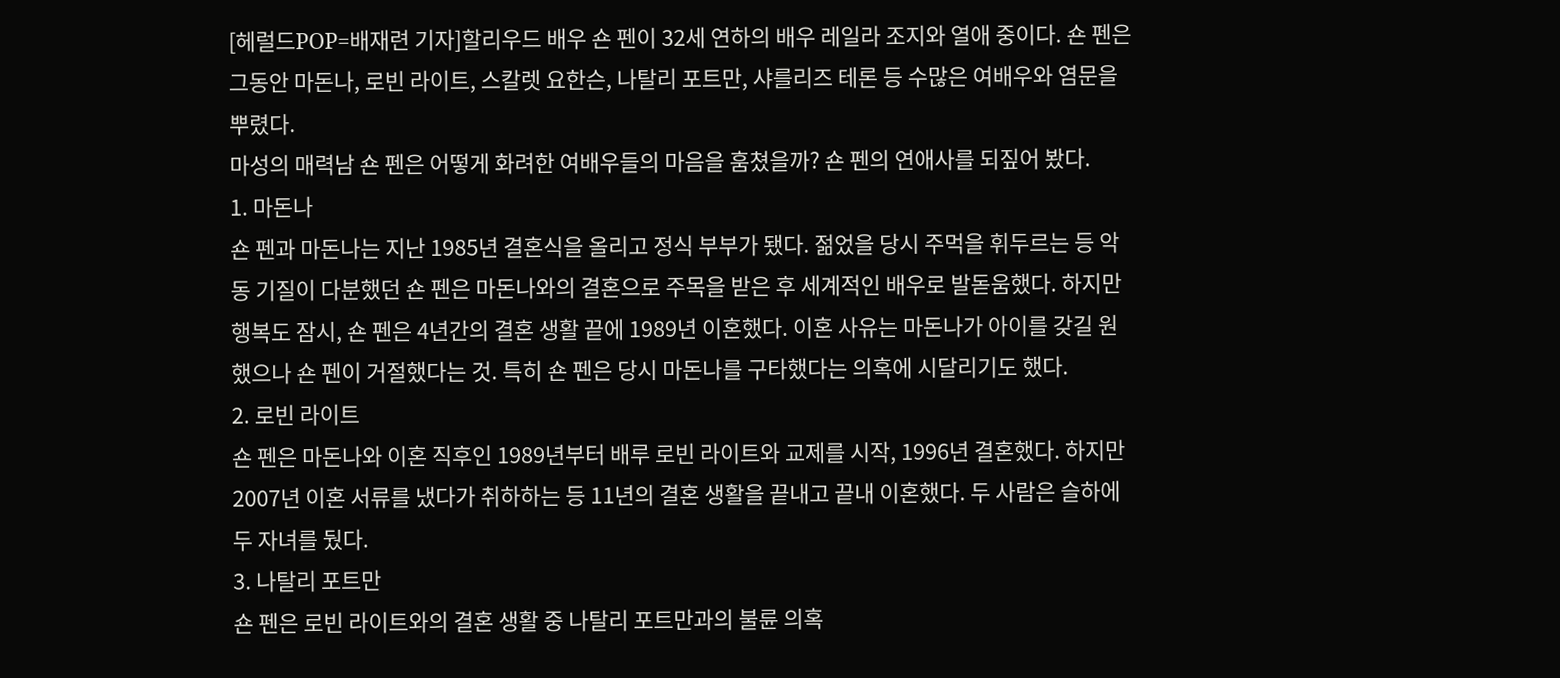[헤럴드POP=배재련 기자]할리우드 배우 숀 펜이 32세 연하의 배우 레일라 조지와 열애 중이다. 숀 펜은 그동안 마돈나, 로빈 라이트, 스칼렛 요한슨, 나탈리 포트만, 샤를리즈 테론 등 수많은 여배우와 염문을 뿌렸다.
마성의 매력남 숀 펜은 어떻게 화려한 여배우들의 마음을 훔쳤을까? 숀 펜의 연애사를 되짚어 봤다.
1. 마돈나
숀 펜과 마돈나는 지난 1985년 결혼식을 올리고 정식 부부가 됐다. 젊었을 당시 주먹을 휘두르는 등 악동 기질이 다분했던 숀 펜은 마돈나와의 결혼으로 주목을 받은 후 세계적인 배우로 발돋움했다. 하지만 행복도 잠시, 숀 펜은 4년간의 결혼 생활 끝에 1989년 이혼했다. 이혼 사유는 마돈나가 아이를 갖길 원했으나 숀 펜이 거절했다는 것. 특히 숀 펜은 당시 마돈나를 구타했다는 의혹에 시달리기도 했다.
2. 로빈 라이트
숀 펜은 마돈나와 이혼 직후인 1989년부터 배루 로빈 라이트와 교제를 시작, 1996년 결혼했다. 하지만 2007년 이혼 서류를 냈다가 취하하는 등 11년의 결혼 생활을 끝내고 끝내 이혼했다. 두 사람은 슬하에 두 자녀를 뒀다.
3. 나탈리 포트만
숀 펜은 로빈 라이트와의 결혼 생활 중 나탈리 포트만과의 불륜 의혹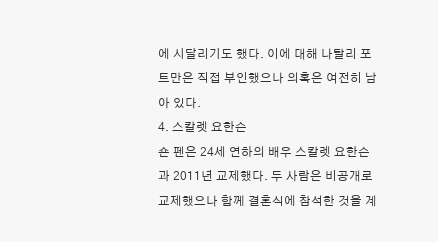에 시달리기도 했다. 이에 대해 나탈리 포트만은 직접 부인했으나 의혹은 여전히 남아 있다.
4. 스칼렛 요한슨
숀 펜은 24세 연하의 배우 스칼렛 요한슨과 2011년 교제했다. 두 사람은 비공개로 교제했으나 함께 결혼식에 참석한 것을 계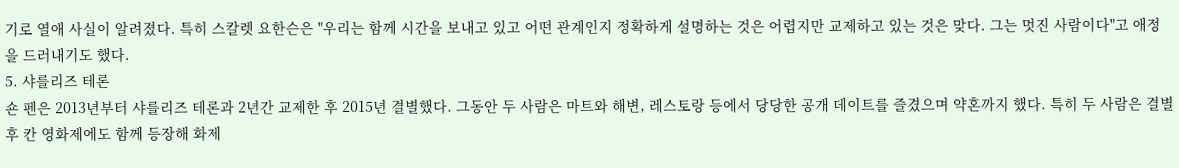기로 열애 사실이 알려졌다. 특히 스칼렛 요한슨은 "우리는 함께 시간을 보내고 있고 어떤 관계인지 정확하게 설명하는 것은 어렵지만 교제하고 있는 것은 맞다. 그는 멋진 사람이다"고 애정을 드러내기도 했다.
5. 샤를리즈 테론
숀 펜은 2013년부터 샤를리즈 테론과 2년간 교제한 후 2015년 결별했다. 그동안 두 사람은 마트와 해변, 레스토랑 등에서 당당한 공개 데이트를 즐겼으며 약혼까지 했다. 특히 두 사람은 결별 후 칸 영화제에도 함께 등장해 화제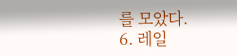를 모았다.
6. 레일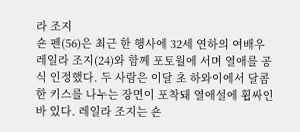라 조지
숀 펜(56)은 최근 한 행사에 32세 연하의 여배우 레일라 조지(24)와 함께 포토월에 서며 열애를 공식 인정했다. 두 사람은 이달 초 하와이에서 달콤한 키스를 나누는 장면이 포착돼 열애설에 휩싸인 바 있다. 레일라 조지는 숀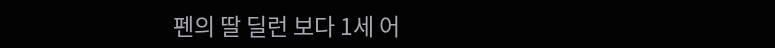펜의 딸 딜런 보다 1세 어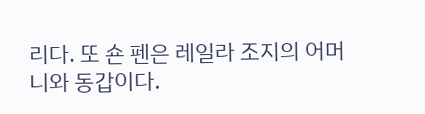리다. 또 숀 펜은 레일라 조지의 어머니와 동갑이다.